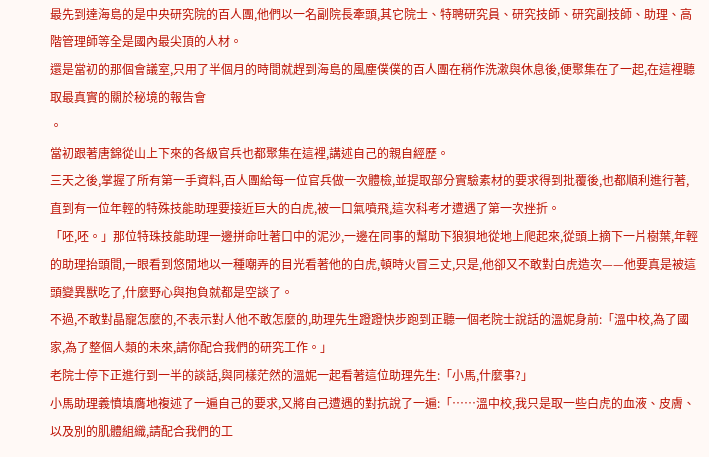最先到達海島的是中央研究院的百人團,他們以一名副院長牽頭,其它院士、特聘研究員、研究技師、研究副技師、助理、高階管理師等全是國內最尖頂的人材。
還是當初的那個會議室,只用了半個月的時間就趕到海島的風塵僕僕的百人團在稍作洗漱與休息後,便聚集在了一起,在這裡聽取最真實的關於秘境的報告會
。
當初跟著唐錦從山上下來的各級官兵也都聚集在這裡,講述自己的親自經歷。
三天之後,掌握了所有第一手資料,百人團給每一位官兵做一次體檢,並提取部分實驗素材的要求得到批覆後,也都順利進行著,直到有一位年輕的特殊技能助理要接近巨大的白虎,被一口氣噴飛,這次科考才遭遇了第一次挫折。
「呸,呸。」那位特珠技能助理一邊拼命吐著口中的泥沙,一邊在同事的幫助下狼狽地從地上爬起來,從頭上摘下一片樹葉,年輕的助理抬頭間,一眼看到悠閒地以一種嘲弄的目光看著他的白虎,頓時火冒三丈,只是,他卻又不敢對白虎造次——他要真是被這頭變異獸吃了,什麼野心與抱負就都是空談了。
不過,不敢對晶寵怎麼的,不表示對人他不敢怎麼的,助理先生蹬蹬快步跑到正聽一個老院士說話的溫妮身前:「溫中校,為了國家,為了整個人類的未來,請你配合我們的研究工作。」
老院士停下正進行到一半的談話,與同樣茫然的溫妮一起看著這位助理先生:「小馬,什麼事?」
小馬助理義憤填膺地複述了一遍自己的要求,又將自己遭遇的對抗說了一遍:「……溫中校,我只是取一些白虎的血液、皮膚、以及別的肌體組織,請配合我們的工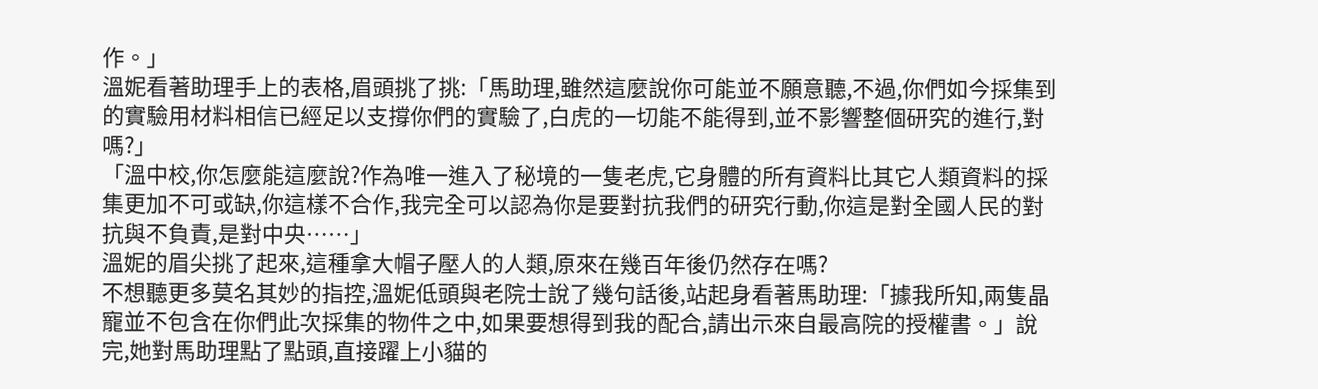作。」
溫妮看著助理手上的表格,眉頭挑了挑:「馬助理,雖然這麼說你可能並不願意聽,不過,你們如今採集到的實驗用材料相信已經足以支撐你們的實驗了,白虎的一切能不能得到,並不影響整個研究的進行,對嗎?」
「溫中校,你怎麼能這麼說?作為唯一進入了秘境的一隻老虎,它身體的所有資料比其它人類資料的採集更加不可或缺,你這樣不合作,我完全可以認為你是要對抗我們的研究行動,你這是對全國人民的對抗與不負責,是對中央……」
溫妮的眉尖挑了起來,這種拿大帽子壓人的人類,原來在幾百年後仍然存在嗎?
不想聽更多莫名其妙的指控,溫妮低頭與老院士說了幾句話後,站起身看著馬助理:「據我所知,兩隻晶寵並不包含在你們此次採集的物件之中,如果要想得到我的配合,請出示來自最高院的授權書。」說完,她對馬助理點了點頭,直接躍上小貓的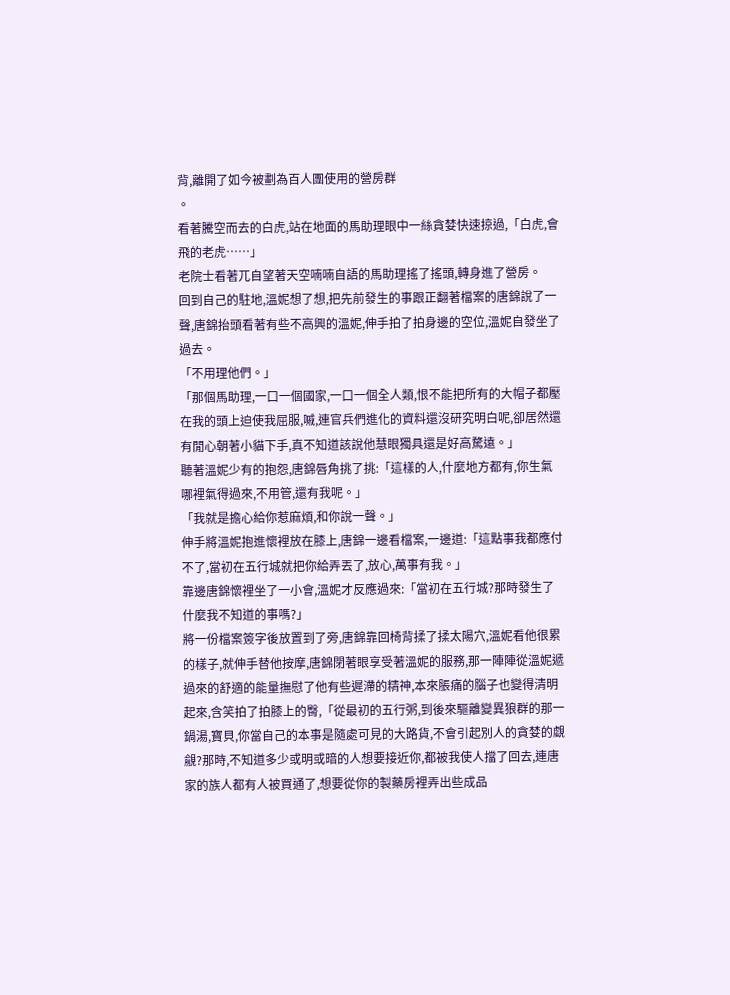背,離開了如今被劃為百人團使用的營房群
。
看著騰空而去的白虎,站在地面的馬助理眼中一絲貪婪快速掠過,「白虎,會飛的老虎……」
老院士看著兀自望著天空喃喃自語的馬助理搖了搖頭,轉身進了營房。
回到自己的駐地,溫妮想了想,把先前發生的事跟正翻著檔案的唐錦說了一聲,唐錦抬頭看著有些不高興的溫妮,伸手拍了拍身邊的空位,溫妮自發坐了過去。
「不用理他們。」
「那個馬助理,一口一個國家,一口一個全人類,恨不能把所有的大帽子都壓在我的頭上迫使我屈服,嘁,連官兵們進化的資料還沒研究明白呢,卻居然還有閒心朝著小貓下手,真不知道該說他慧眼獨具還是好高騖遠。」
聽著溫妮少有的抱怨,唐錦唇角挑了挑:「這樣的人,什麼地方都有,你生氣哪裡氣得過來,不用管,還有我呢。」
「我就是擔心給你惹麻煩,和你說一聲。」
伸手將溫妮抱進懷裡放在膝上,唐錦一邊看檔案,一邊道:「這點事我都應付不了,當初在五行城就把你給弄丟了,放心,萬事有我。」
靠邊唐錦懷裡坐了一小會,溫妮才反應過來:「當初在五行城?那時發生了什麼我不知道的事嗎?」
將一份檔案簽字後放置到了旁,唐錦靠回椅背揉了揉太陽穴,溫妮看他很累的樣子,就伸手替他按摩,唐錦閉著眼享受著溫妮的服務,那一陣陣從溫妮遞過來的舒適的能量撫慰了他有些遲滯的精神,本來脹痛的腦子也變得清明起來,含笑拍了拍膝上的臀,「從最初的五行粥,到後來驅離變異狼群的那一鍋湯,寶貝,你當自己的本事是隨處可見的大路貨,不會引起別人的貪婪的覷覦?那時,不知道多少或明或暗的人想要接近你,都被我使人擋了回去,連唐家的族人都有人被買通了,想要從你的製藥房裡弄出些成品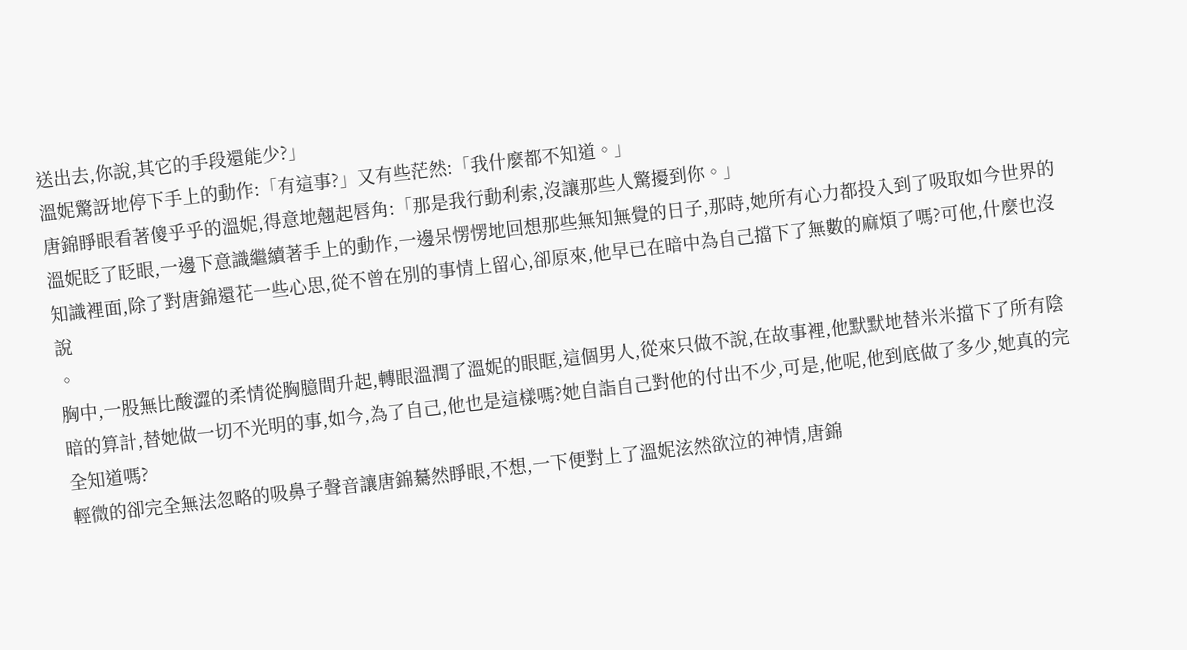送出去,你說,其它的手段還能少?」
溫妮驚訝地停下手上的動作:「有這事?」又有些茫然:「我什麼都不知道。」
唐錦睜眼看著傻乎乎的溫妮,得意地翹起唇角:「那是我行動利索,沒讓那些人驚擾到你。」
溫妮眨了眨眼,一邊下意識繼續著手上的動作,一邊呆愣愣地回想那些無知無覺的日子,那時,她所有心力都投入到了吸取如今世界的知識裡面,除了對唐錦還花一些心思,從不曾在別的事情上留心,卻原來,他早已在暗中為自己擋下了無數的麻煩了嗎?可他,什麼也沒說
。
胸中,一股無比酸澀的柔情從胸臆間升起,轉眼溫潤了溫妮的眼眶,這個男人,從來只做不說,在故事裡,他默默地替米米擋下了所有陰暗的算計,替她做一切不光明的事,如今,為了自己,他也是這樣嗎?她自詣自己對他的付出不少,可是,他呢,他到底做了多少,她真的完全知道嗎?
輕微的卻完全無法忽略的吸鼻子聲音讓唐錦驀然睜眼,不想,一下便對上了溫妮泫然欲泣的神情,唐錦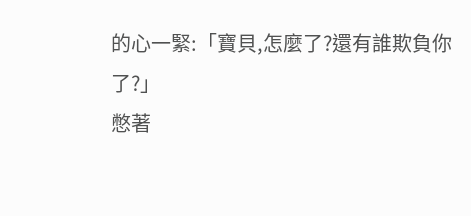的心一緊:「寶貝,怎麼了?還有誰欺負你了?」
憋著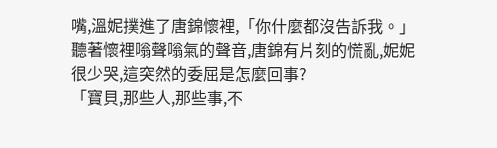嘴,溫妮撲進了唐錦懷裡,「你什麼都沒告訴我。」
聽著懷裡嗡聲嗡氣的聲音,唐錦有片刻的慌亂,妮妮很少哭,這突然的委屈是怎麼回事?
「寶貝,那些人,那些事,不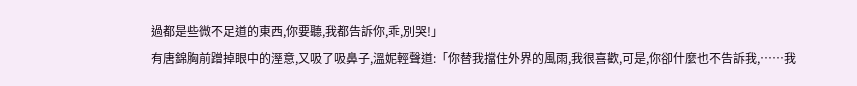過都是些微不足道的東西,你要聽,我都告訴你,乖,別哭!」
有唐錦胸前蹭掉眼中的溼意,又吸了吸鼻子,溫妮輕聲道:「你替我擋住外界的風雨,我很喜歡,可是,你卻什麼也不告訴我,……我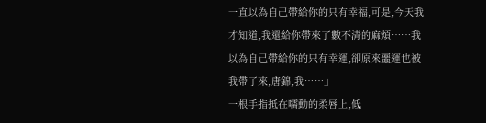一直以為自己帶給你的只有幸福,可是,今天我才知道,我還給你帶來了數不清的麻煩……我以為自己帶給你的只有幸運,卻原來噩運也被我帶了來,唐錦,我……」
一根手指抵在嚅動的柔唇上,低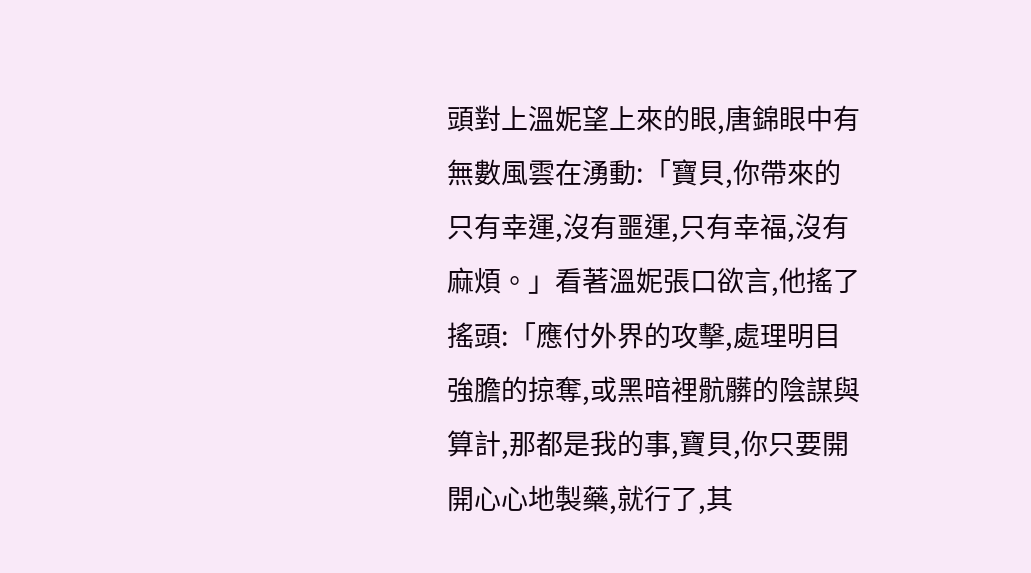頭對上溫妮望上來的眼,唐錦眼中有無數風雲在湧動:「寶貝,你帶來的只有幸運,沒有噩運,只有幸福,沒有麻煩。」看著溫妮張口欲言,他搖了搖頭:「應付外界的攻擊,處理明目強膽的掠奪,或黑暗裡骯髒的陰謀與算計,那都是我的事,寶貝,你只要開開心心地製藥,就行了,其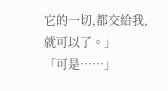它的一切,都交給我,就可以了。」
「可是……」